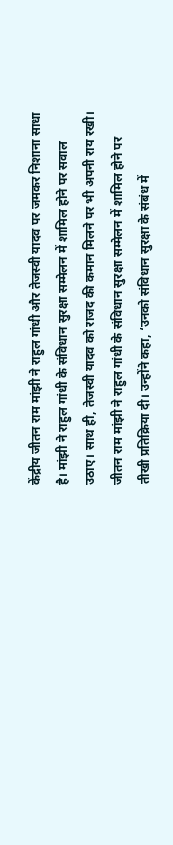केंद्रीय जीतन राम मांझी ने राहुल गांधी और तेजस्वी यादव पर जमकर निशाना साधा है। मांझी ने राहुल गांधी के संविधान सुरक्षा सम्मेलन में शामिल होने पर सवाल उठाए। साथ ही, तेजस्वी यादव को राजद की कमान मिलने पर भी अपनी राय रखी। जीतन राम मांझी ने राहुल गांधी के संविधान सुरक्षा सम्मेलन में शामिल होने पर तीखी प्रतिक्रिया दी। उन्होंने कहा, ‘उनको संविधान सुरक्षा के संबंध में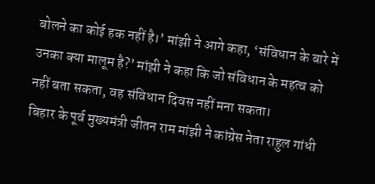बोलने का कोई हक नहीं है।’ मांझी ने आगे कहा, ‘संविधान के बारे में उनका क्या मालूम है?’ मांझी ने कहा कि जो संविधान के महत्व को नहीं बता सकता, वह संविधान दिवस नहीं मना सकता।
बिहार के पूर्व मुख्यमंत्री जीतन राम मांझी ने कांग्रेस नेता राहुल गांधी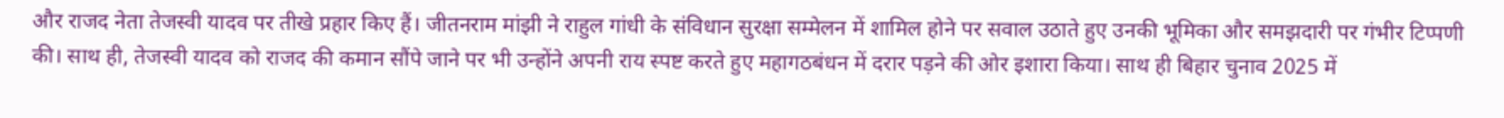और राजद नेता तेजस्वी यादव पर तीखे प्रहार किए हैं। जीतनराम मांझी ने राहुल गांधी के संविधान सुरक्षा सम्मेलन में शामिल होने पर सवाल उठाते हुए उनकी भूमिका और समझदारी पर गंभीर टिप्पणी की। साथ ही, तेजस्वी यादव को राजद की कमान सौंपे जाने पर भी उन्होंने अपनी राय स्पष्ट करते हुए महागठबंधन में दरार पड़ने की ओर इशारा किया। साथ ही बिहार चुनाव 2025 में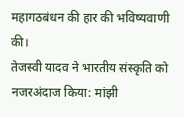महागठबंधन की हार की भविष्यवाणी की।
तेजस्वी यादव ने भारतीय संस्कृति को नजरअंदाज किया: मांझी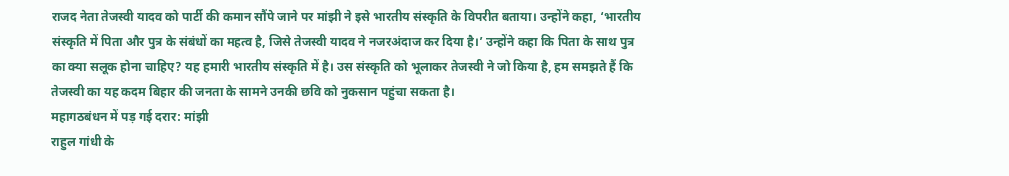राजद नेता तेजस्वी यादव को पार्टी की कमान सौंपे जाने पर मांझी ने इसे भारतीय संस्कृति के विपरीत बताया। उन्होंने कहा, ‘भारतीय संस्कृति में पिता और पुत्र के संबंधों का महत्व है, जिसे तेजस्वी यादव ने नजरअंदाज कर दिया है।’ उन्होंने कहा कि पिता के साथ पुत्र का क्या सलूक होना चाहिए? यह हमारी भारतीय संस्कृति में है। उस संस्कृति को भूलाकर तेजस्वी ने जो किया है, हम समझते हैं कि तेजस्वी का यह कदम बिहार की जनता के सामने उनकी छवि को नुकसान पहुंचा सकता है।
महागठबंधन में पड़ गई दरार: मांझी
राहुल गांधी के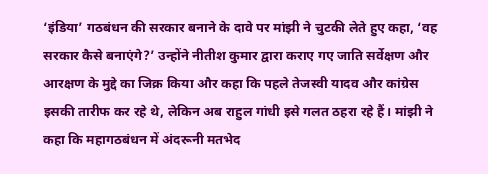‘इंडिया’ गठबंधन की सरकार बनाने के दावे पर मांझी ने चुटकी लेते हुए कहा, ‘वह सरकार कैसे बनाएंगे?’ उन्होंने नीतीश कुमार द्वारा कराए गए जाति सर्वेक्षण और आरक्षण के मुद्दे का जिक्र किया और कहा कि पहले तेजस्वी यादव और कांग्रेस इसकी तारीफ कर रहे थे, लेकिन अब राहुल गांधी इसे गलत ठहरा रहे हैं। मांझी ने कहा कि महागठबंधन में अंदरूनी मतभेद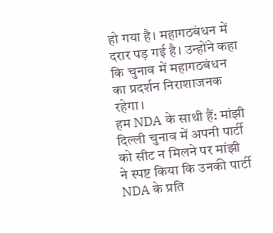हो गया है। महागठबंधन में दरार पड़ गई है। उन्होंने कहा कि चुनाव में महागठबंधन का प्रदर्शन निराशाजनक रहेगा।
हम NDA के साथी हैं: मांझी
दिल्ली चुनाव में अपनी पार्टी को सीट न मिलने पर मांझी ने स्पष्ट किया कि उनकी पार्टी NDA के प्रति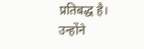प्रतिबद्ध है। उन्होंने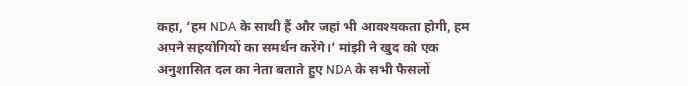कहा, ‘हम NDA के साथी हैं और जहां भी आवश्यकता होगी, हम अपने सहयोगियों का समर्थन करेंगे।’ मांझी ने खुद को एक अनुशासित दल का नेता बताते हुए NDA के सभी फैसलों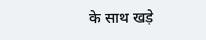के साथ खड़े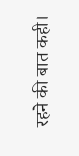रहने की बात कही।